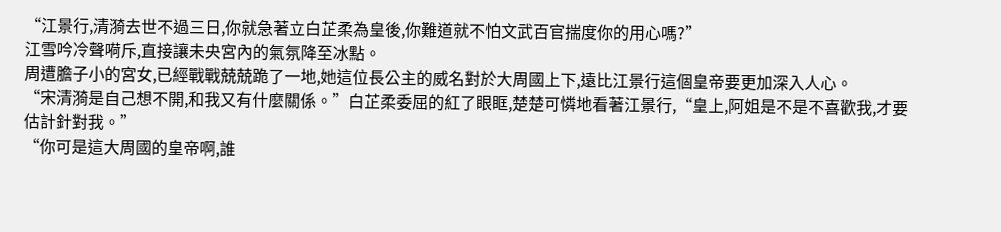“江景行,清漪去世不過三日,你就急著立白芷柔為皇後,你難道就不怕文武百官揣度你的用心嗎?”
江雪吟冷聲嗬斥,直接讓未央宮內的氣氛降至冰點。
周遭膽子小的宮女,已經戰戰兢兢跪了一地,她這位長公主的威名對於大周國上下,遠比江景行這個皇帝要更加深入人心。
“宋清漪是自己想不開,和我又有什麼關係。”白芷柔委屈的紅了眼眶,楚楚可憐地看著江景行,“皇上,阿姐是不是不喜歡我,才要估計針對我。”
“你可是這大周國的皇帝啊,誰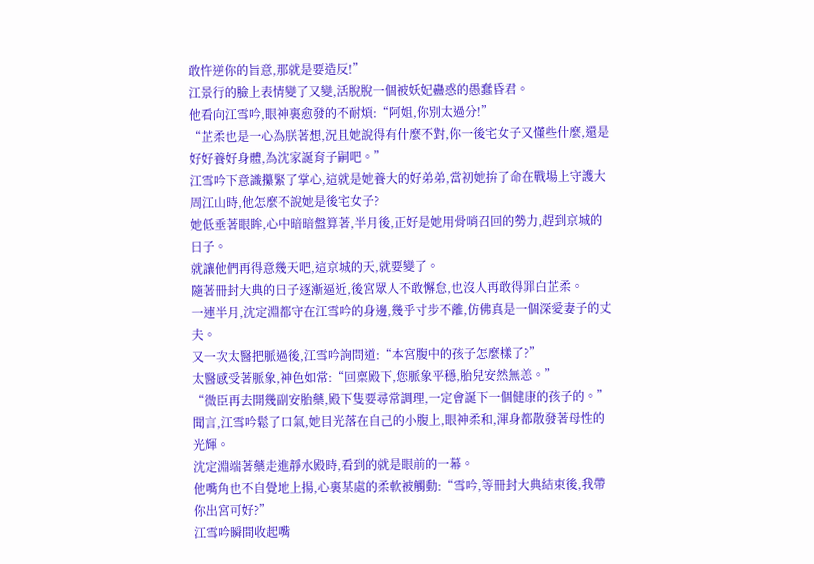敢忤逆你的旨意,那就是要造反!”
江景行的臉上表情變了又變,活脫脫一個被妖妃蠱惑的愚蠢昏君。
他看向江雪吟,眼神裏愈發的不耐煩:“阿姐,你別太過分!”
“芷柔也是一心為朕著想,況且她說得有什麼不對,你一後宅女子又懂些什麼,還是好好養好身體,為沈家誕育子嗣吧。”
江雪吟下意識攥緊了掌心,這就是她養大的好弟弟,當初她拚了命在戰場上守護大周江山時,他怎麼不說她是後宅女子?
她低垂著眼眸,心中暗暗盤算著,半月後,正好是她用骨哨召回的勢力,趕到京城的日子。
就讓他們再得意幾天吧,這京城的天,就要變了。
隨著冊封大典的日子逐漸逼近,後宮眾人不敢懈怠,也沒人再敢得罪白芷柔。
一連半月,沈定淵都守在江雪吟的身邊,幾乎寸步不離,仿佛真是一個深愛妻子的丈夫。
又一次太醫把脈過後,江雪吟詢問道:“本宮腹中的孩子怎麼樣了?”
太醫感受著脈象,神色如常:“回稟殿下,您脈象平穩,胎兒安然無恙。”
“微臣再去開幾副安胎藥,殿下隻要尋常調理,一定會誕下一個健康的孩子的。”
聞言,江雪吟鬆了口氣,她目光落在自己的小腹上,眼神柔和,渾身都散發著母性的光輝。
沈定淵端著藥走進靜水殿時,看到的就是眼前的一幕。
他嘴角也不自覺地上揚,心裏某處的柔軟被觸動:“雪吟,等冊封大典結束後,我帶你出宮可好?”
江雪吟瞬間收起嘴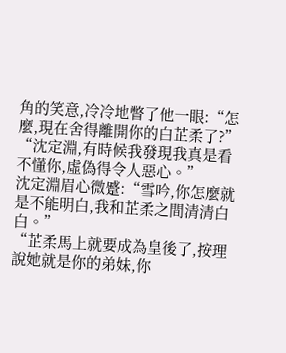角的笑意,冷冷地瞥了他一眼:“怎麼,現在舍得離開你的白芷柔了?”
“沈定淵,有時候我發現我真是看不懂你,虛偽得令人惡心。”
沈定淵眉心微蹙:“雪吟,你怎麼就是不能明白,我和芷柔之間清清白白。”
“芷柔馬上就要成為皇後了,按理說她就是你的弟妹,你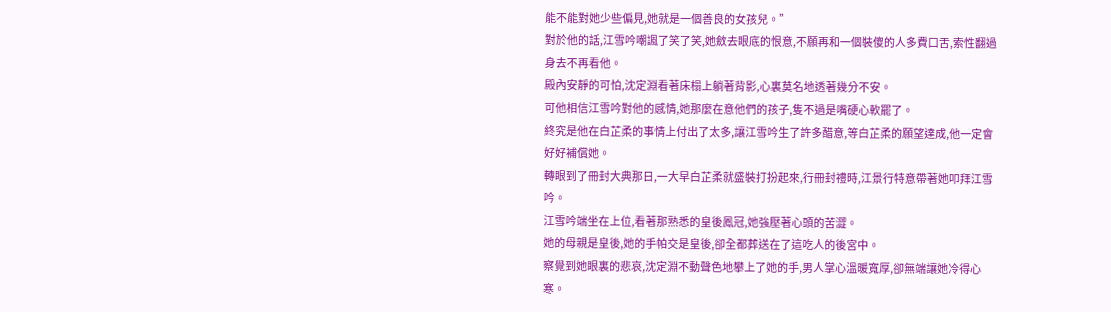能不能對她少些偏見,她就是一個善良的女孩兒。”
對於他的話,江雪吟嘲諷了笑了笑,她斂去眼底的恨意,不願再和一個裝傻的人多費口舌,索性翻過身去不再看他。
殿內安靜的可怕,沈定淵看著床榻上躺著背影,心裏莫名地透著幾分不安。
可他相信江雪吟對他的感情,她那麼在意他們的孩子,隻不過是嘴硬心軟罷了。
終究是他在白芷柔的事情上付出了太多,讓江雪吟生了許多醋意,等白芷柔的願望達成,他一定會好好補償她。
轉眼到了冊封大典那日,一大早白芷柔就盛裝打扮起來,行冊封禮時,江景行特意帶著她叩拜江雪吟。
江雪吟端坐在上位,看著那熟悉的皇後鳳冠,她強壓著心頭的苦澀。
她的母親是皇後,她的手帕交是皇後,卻全都葬送在了這吃人的後宮中。
察覺到她眼裏的悲哀,沈定淵不動聲色地攀上了她的手,男人掌心溫暖寬厚,卻無端讓她冷得心寒。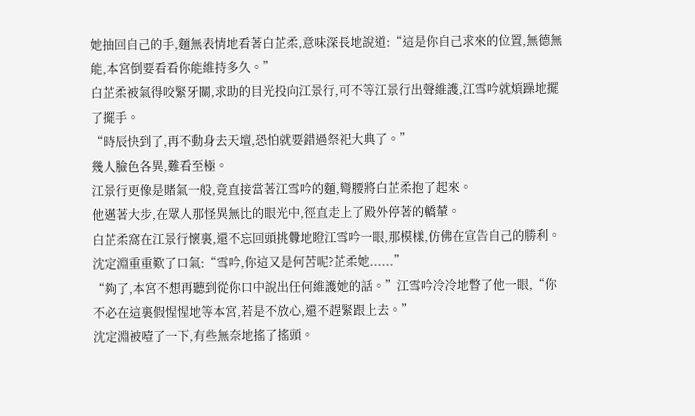她抽回自己的手,麵無表情地看著白芷柔,意味深長地說道:“這是你自己求來的位置,無德無能,本宮倒要看看你能維持多久。”
白芷柔被氣得咬緊牙關,求助的目光投向江景行,可不等江景行出聲維護,江雪吟就煩躁地擺了擺手。
“時辰快到了,再不動身去天壇,恐怕就要錯過祭祀大典了。”
幾人臉色各異,難看至極。
江景行更像是賭氣一般,竟直接當著江雪吟的麵,彎腰將白芷柔抱了起來。
他邁著大步,在眾人那怪異無比的眼光中,徑直走上了殿外停著的轎輦。
白芷柔窩在江景行懷裏,還不忘回頭挑釁地瞪江雪吟一眼,那模樣,仿佛在宣告自己的勝利。
沈定淵重重歎了口氣:“雪吟,你這又是何苦呢?芷柔她......”
“夠了,本宮不想再聽到從你口中說出任何維護她的話。”江雪吟冷冷地瞥了他一眼,“你不必在這裏假惺惺地等本宮,若是不放心,還不趕緊跟上去。”
沈定淵被噎了一下,有些無奈地搖了搖頭。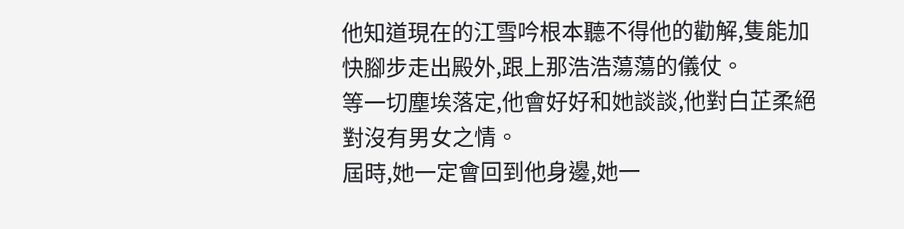他知道現在的江雪吟根本聽不得他的勸解,隻能加快腳步走出殿外,跟上那浩浩蕩蕩的儀仗。
等一切塵埃落定,他會好好和她談談,他對白芷柔絕對沒有男女之情。
屆時,她一定會回到他身邊,她一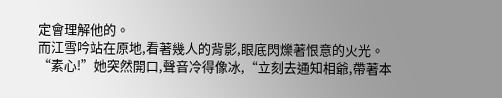定會理解他的。
而江雪吟站在原地,看著幾人的背影,眼底閃爍著恨意的火光。
“素心!”她突然開口,聲音冷得像冰,“立刻去通知相爺,帶著本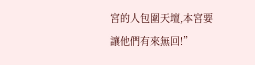宮的人包圍天壇,本宮要讓他們有來無回!”